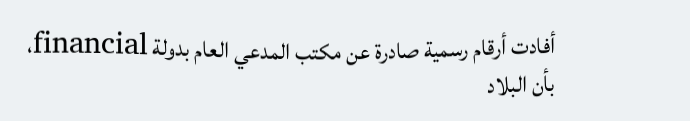أفادت أرقام رسمية صادرة عن مكتب المدعي العام بدولة financial، بأن البلاد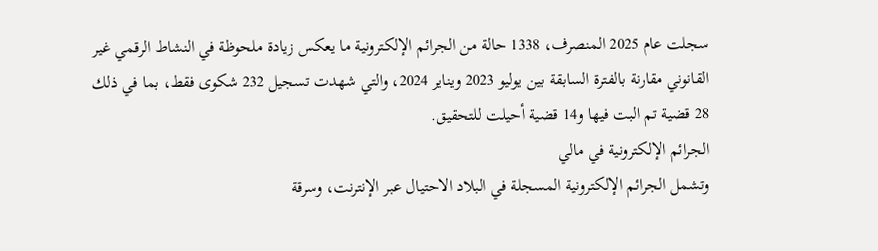سجلت عام 2025 المنصرف، 1338 حالة من الجرائم الإلكترونية ما يعكس زيادة ملحوظة في النشاط الرقمي غير القانوني مقارنة بالفترة السابقة بين يوليو 2023 ويناير 2024، والتي شهدت تسجيل 232 شكوى فقط، بما في ذلك 28 قضية تم البت فيها و14 قضية أحيلت للتحقيق.
الجرائم الإلكترونية في مالي
وتشمل الجرائم الإلكترونية المسجلة في البلاد الاحتيال عبر الإنترنت، وسرقة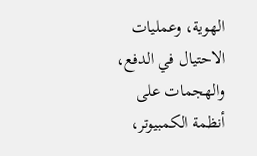الهوية، وعمليات الاحتيال في الدفع، والهجمات على أنظمة الكمبيوتر،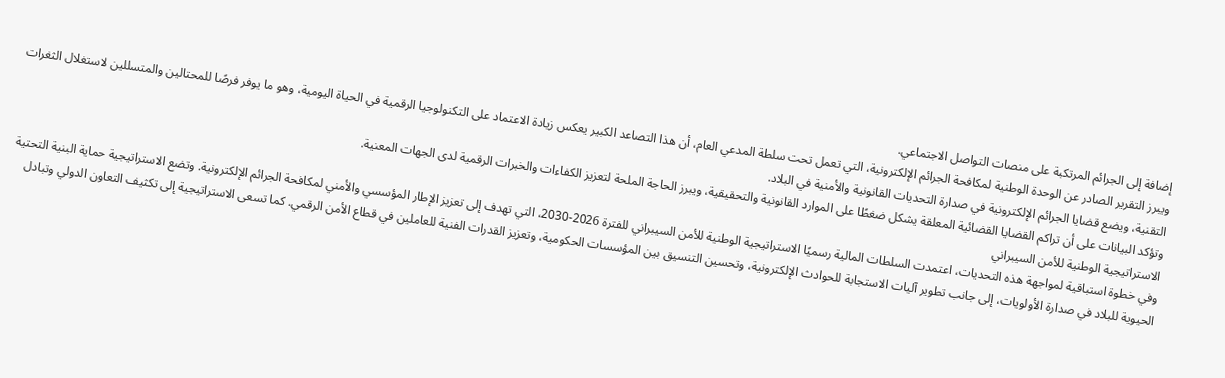إضافة إلى الجرائم المرتكبة على منصات التواصل الاجتماعي.
ويبرز التقرير الصادر عن الوحدة الوطنية لمكافحة الجرائم الإلكترونية، التي تعمل تحت سلطة المدعي العام، أن هذا التصاعد الكبير يعكس زيادة الاعتماد على التكنولوجيا الرقمية في الحياة اليومية، وهو ما يوفر فرصًا للمحتالين والمتسللين لاستغلال الثغرات التقنية، ويضع قضايا الجرائم الإلكترونية في صدارة التحديات القانونية والأمنية في البلاد.
وتؤكد البيانات على أن تراكم القضايا القضائية المعلقة يشكل ضغطًا على الموارد القانونية والتحقيقية، ويبرز الحاجة الملحة لتعزيز الكفاءات والخبرات الرقمية لدى الجهات المعنية.
الاستراتيجية الوطنية للأمن السيبراني
وفي خطوة استباقية لمواجهة هذه التحديات، اعتمدت السلطات المالية رسميًا الاستراتيجية الوطنية للأمن السيبراني للفترة 2026-2030، التي تهدف إلى تعزيز الإطار المؤسسي والأمني لمكافحة الجرائم الإلكترونية. وتضع الاستراتيجية حماية البنية التحتية الحيوية للبلاد في صدارة الأولويات، إلى جانب تطوير آليات الاستجابة للحوادث الإلكترونية، وتحسين التنسيق بين المؤسسات الحكومية، وتعزيز القدرات الفنية للعاملين في قطاع الأمن الرقمي. كما تسعى الاستراتيجية إلى تكثيف التعاون الدولي وتبادل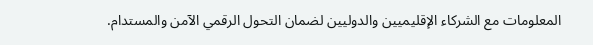المعلومات مع الشركاء الإقليميين والدوليين لضمان التحول الرقمي الآمن والمستدام.